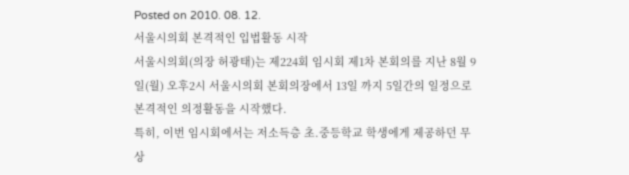Posted on 2010. 08. 12.
서울시의회 본격적인 입법활동 시작
서울시의회(의장 허광태)는 제224회 임시회 제1차 본회의를 지난 8월 9일(월) 오후2시 서울시의회 본회의장에서 13일 까지 5일간의 일정으로 본격적인 의정활동을 시작했다.
특히, 이번 임시회에서는 저소득층 초.중등학교 학생에게 제공하던 무상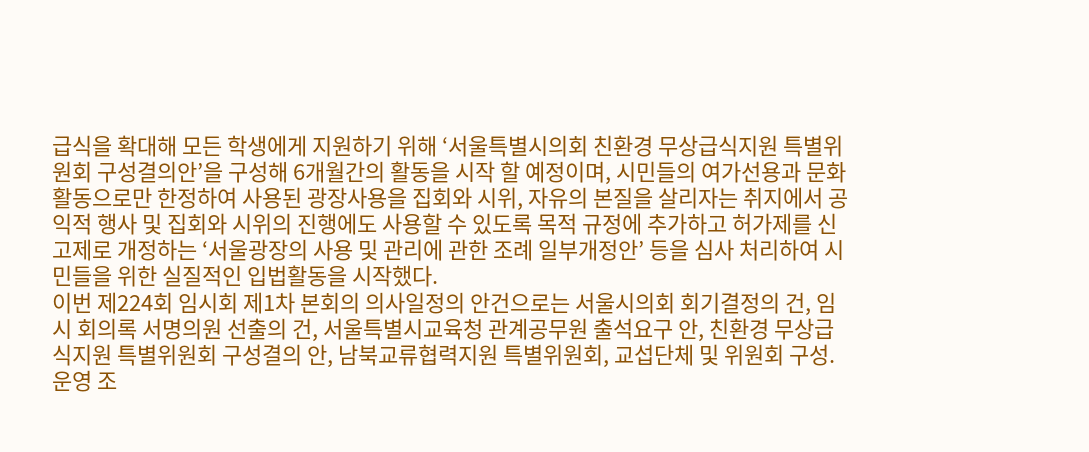급식을 확대해 모든 학생에게 지원하기 위해 ‘서울특별시의회 친환경 무상급식지원 특별위원회 구성결의안’을 구성해 6개월간의 활동을 시작 할 예정이며, 시민들의 여가선용과 문화활동으로만 한정하여 사용된 광장사용을 집회와 시위, 자유의 본질을 살리자는 취지에서 공익적 행사 및 집회와 시위의 진행에도 사용할 수 있도록 목적 규정에 추가하고 허가제를 신고제로 개정하는 ‘서울광장의 사용 및 관리에 관한 조례 일부개정안’ 등을 심사 처리하여 시민들을 위한 실질적인 입법활동을 시작했다.
이번 제224회 임시회 제1차 본회의 의사일정의 안건으로는 서울시의회 회기결정의 건, 임시 회의록 서명의원 선출의 건, 서울특별시교육청 관계공무원 출석요구 안, 친환경 무상급식지원 특별위원회 구성결의 안, 남북교류협력지원 특별위원회, 교섭단체 및 위원회 구성.운영 조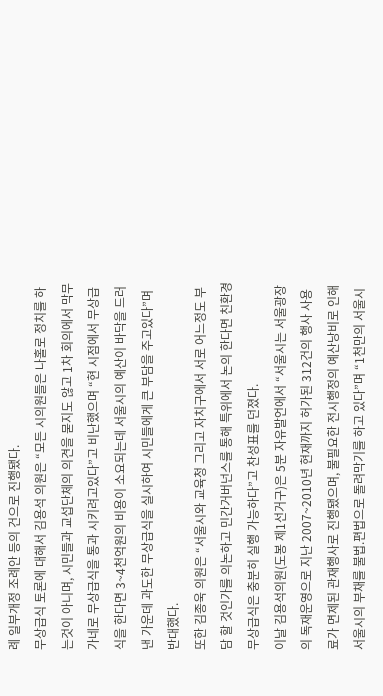례 일부개정 조례안 등의 건으로 진행됐다.
무상급식 토론에 대해서 김용석 의원은 “모든 시의원들은 나홀로 정치를 하는것이 아니며, 시민들과 교섭단체의 의견을 묻지도 않고 1차 회의에서 막무가네로 무상급식을 통과 시키려고있다”고 비난했으며 “현 시점에서 무상급식을 한다면 3~4천억원의 비용이 소요되는데 서울시의 예산이 바닥을 드러낸 가운데 과도한 무상급식을 실시하여 시민들에게 큰 부담을 주고있다”며 반대했다.
또한 김종욱 의원은 “서울시와 교육청 그리고 자치구에서 서로 어느정도 부담 할 것인가를 의논하고 민간거버넌스를 통해 특위에서 논의 한다면 친환경 무상급식은 충분히 실행 가능하다”고 찬성표를 던졌다.
이날 김용석의원(도봉 제1선거구)은 5분 자유발언에서 “서울시는 서울광장의 독재운영으로 지난 2007~2010년 현재까지 허가된 312건의 행사 사용료가 면제된 관재행사로 진행됐으며, 불필요한 전시행정의 예산낭비로 인해 서울시의 부채를 불법.편법으로 돌려막기를 하고 있다”며 “1천만의 서울시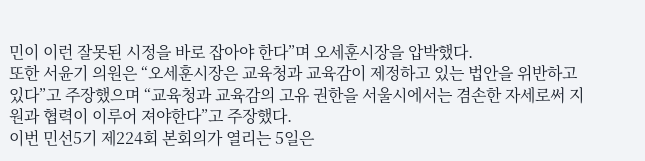민이 이런 잘못된 시정을 바로 잡아야 한다”며 오세훈시장을 압박했다.
또한 서윤기 의원은 “오세훈시장은 교육청과 교육감이 제정하고 있는 법안을 위반하고 있다”고 주장했으며 “교육청과 교육감의 고유 권한을 서울시에서는 겸손한 자세로써 지원과 협력이 이루어 져야한다”고 주장했다.
이번 민선5기 제224회 본회의가 열리는 5일은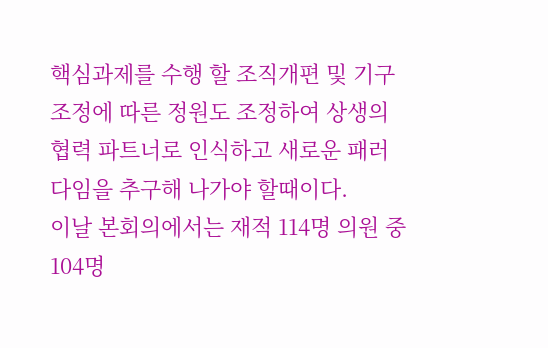핵심과제를 수행 할 조직개편 및 기구조정에 따른 정원도 조정하여 상생의 협력 파트너로 인식하고 새로운 패러다임을 추구해 나가야 할때이다.
이날 본회의에서는 재적 114명 의원 중 104명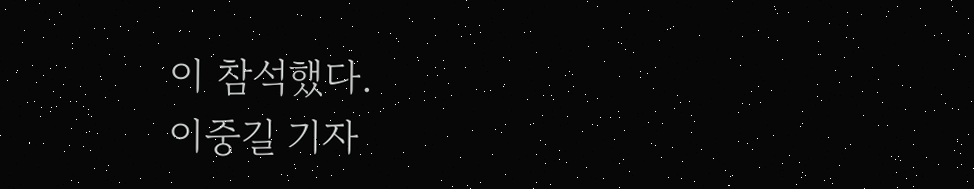이 참석했다.
이중길 기자